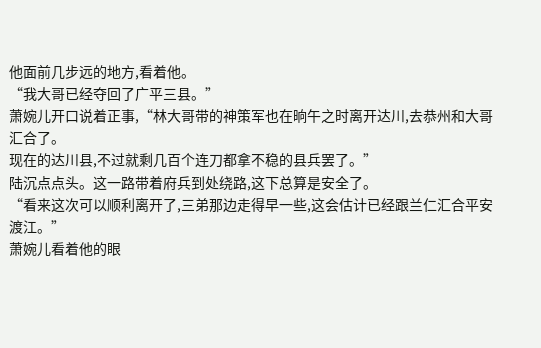他面前几步远的地方,看着他。
“我大哥已经夺回了广平三县。”
萧婉儿开口说着正事,“林大哥带的神策军也在晌午之时离开达川,去恭州和大哥汇合了。
现在的达川县,不过就剩几百个连刀都拿不稳的县兵罢了。”
陆沉点点头。这一路带着府兵到处绕路,这下总算是安全了。
“看来这次可以顺利离开了,三弟那边走得早一些,这会估计已经跟兰仁汇合平安渡江。”
萧婉儿看着他的眼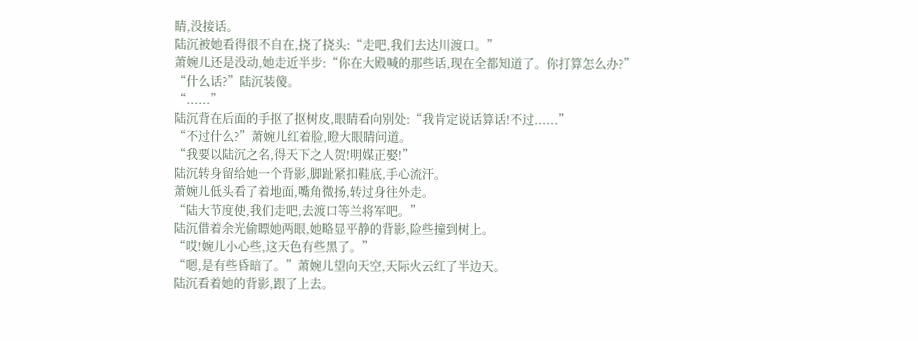睛,没接话。
陆沉被她看得很不自在,挠了挠头:“走吧,我们去达川渡口。”
萧婉儿还是没动,她走近半步:“你在大殿喊的那些话,现在全都知道了。你打算怎么办?”
“什么话?”陆沉装傻。
“......”
陆沉背在后面的手抠了抠树皮,眼睛看向别处:“我肯定说话算话!不过......”
“不过什么?”萧婉儿红着脸,瞪大眼睛问道。
“我要以陆沉之名,得天下之人贺!明媒正娶!”
陆沉转身留给她一个背影,脚趾紧扣鞋底,手心流汗。
萧婉儿低头看了着地面,嘴角微扬,转过身往外走。
“陆大节度使,我们走吧,去渡口等兰将军吧。”
陆沉借着余光偷瞟她两眼,她略显平静的背影,险些撞到树上。
“哎!婉儿小心些,这天色有些黑了。”
“嗯,是有些昏暗了。”萧婉儿望向天空,天际火云红了半边天。
陆沉看着她的背影,跟了上去。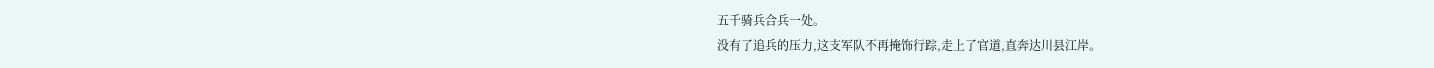五千骑兵合兵一处。
没有了追兵的压力,这支军队不再掩饰行踪,走上了官道,直奔达川县江岸。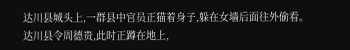达川县城头上,一群县中官员正猫着身子,躲在女墙后面往外偷看。
达川县令周德贵,此时正蹲在地上,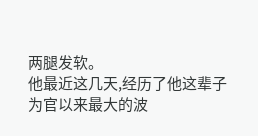两腿发软。
他最近这几天,经历了他这辈子为官以来最大的波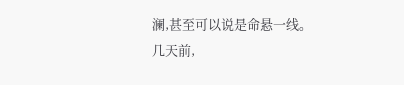澜,甚至可以说是命悬一线。
几天前,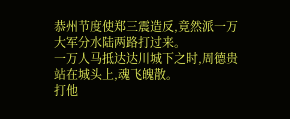恭州节度使郑三震造反,竟然派一万大军分水陆两路打过来。
一万人马抵达达川城下之时,周德贵站在城头上,魂飞魄散。
打他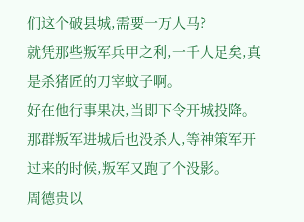们这个破县城,需要一万人马?
就凭那些叛军兵甲之利,一千人足矣,真是杀猪匠的刀宰蚊子啊。
好在他行事果决,当即下令开城投降。
那群叛军进城后也没杀人,等神策军开过来的时候,叛军又跑了个没影。
周德贵以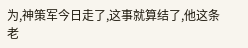为,神策军今日走了,这事就算结了,他这条老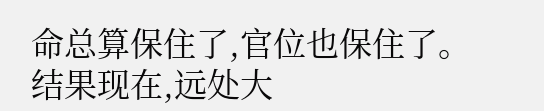命总算保住了,官位也保住了。
结果现在,远处大